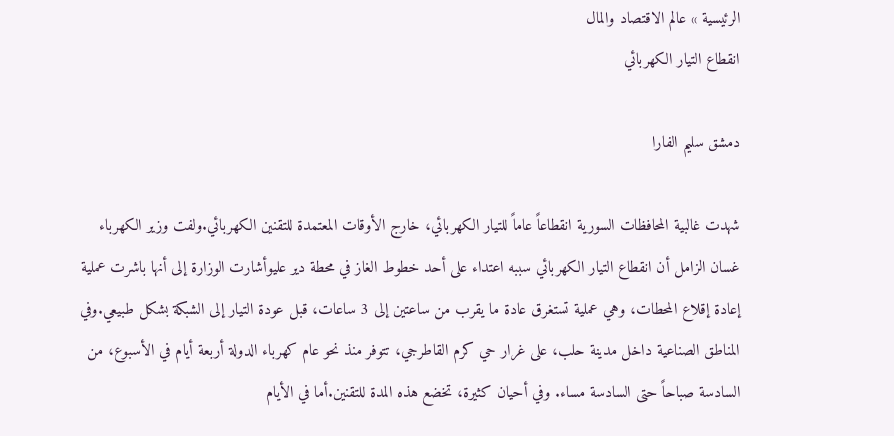الرئيسية » عالم الاقتصاد والمال
انقطاع التيار الكهربائي

دمشق سليم الفارا

شهدت غالبية المحافظات السورية انقطاعاً عاماً للتيار الكهربائي، خارج الأوقات المعتمدة للتقنين الكهربائي.ولفت وزير الكهرباء غسان الزامل أن انقطاع التيار الكهربائي سببه اعتداء على أحد خطوط الغاز في محطة دير عليوأشارت الوزارة إلى أنها باشرت عملية إعادة إقلاع المحطات، وهي عملية تستغرق عادة ما يقرب من ساعتين إلى 3 ساعات، قبل عودة التيار إلى الشبكة بشكل طبيعي.وفي المناطق الصناعية داخل مدينة حلب، على غرار حي كرم القاطرجي، تتوفر منذ نحو عام كهرباء الدولة أربعة أيام في الأسبوع، من السادسة صباحاً حتى السادسة مساء. وفي أحيان كثيرة، تخضع هذه المدة للتقنين.أما في الأيام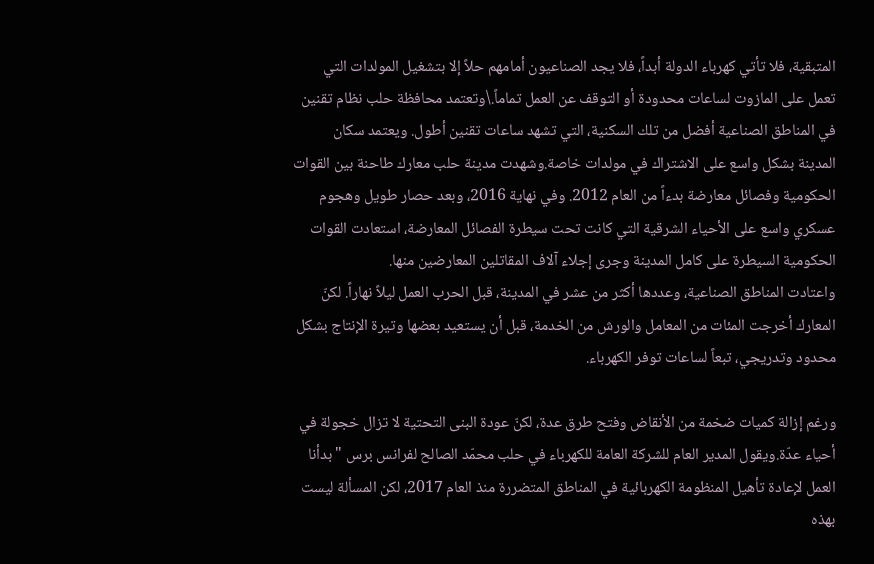المتبقية، فلا تأتي كهرباء الدولة أبداً، فلا يجد الصناعيون أمامهم حلاً إلا بتشغيل المولدات التي تعمل على المازوت لساعات محدودة أو التوقف عن العمل تماماً.\وتعتمد محافظة حلب نظام تقنين في المناطق الصناعية أفضل من تلك السكنية، التي تشهد ساعات تقنين أطول. ويعتمد سكان المدينة بشكل واسع على الاشتراك في مولدات خاصة.وشهدت مدينة حلب معارك طاحنة بين القوات الحكومية وفصائل معارضة بدءاً من العام 2012. وفي نهاية 2016، وبعد حصار طويل وهجوم عسكري واسع على الأحياء الشرقية التي كانت تحت سيطرة الفصائل المعارضة، استعادت القوات الحكومية السيطرة على كامل المدينة وجرى إجلاء آلاف المقاتلين المعارضين منها.
واعتادت المناطق الصناعية، وعددها أكثر من عشر في المدينة، قبل الحرب العمل ليلاً نهاراً. لكنّ المعارك أخرجت المئات من المعامل والورش من الخدمة، قبل أن يستعيد بعضها وتيرة الإنتاج بشكل محدود وتدريجي، تبعاً لساعات توفر الكهرباء.

ورغم إزالة كميات ضخمة من الأنقاض وفتح طرق عدة، لكنّ عودة البنى التحتية لا تزال خجولة في أحياء عدّة.ويقول المدير العام للشركة العامة للكهرباء في حلب محمّد الصالح لفرانس برس "بدأنا العمل لإعادة تأهيل المنظومة الكهربائية في المناطق المتضررة منذ العام 2017، لكن المسألة ليست بهذه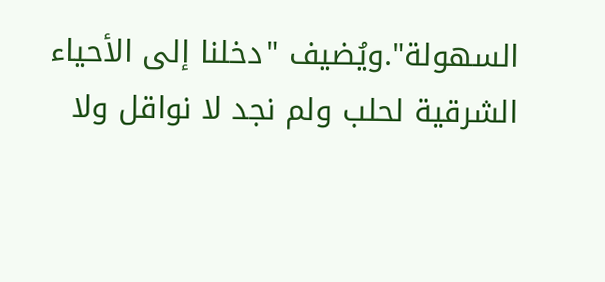السهولة".ويُضيف "دخلنا إلى الأحياء الشرقية لحلب ولم نجد لا نواقل ولا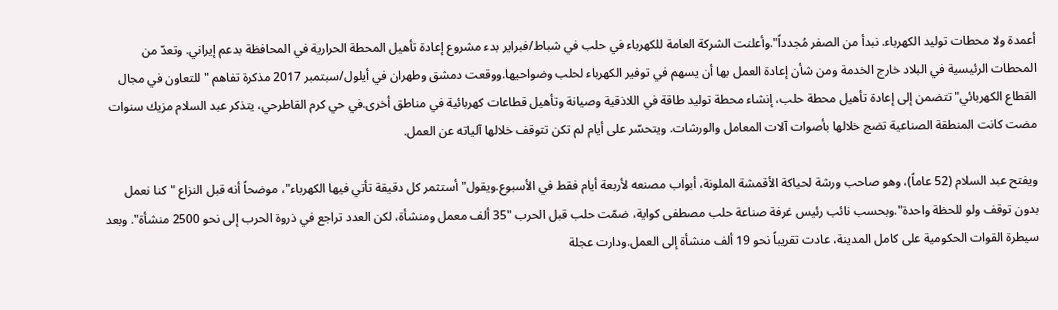أعمدة ولا محطات توليد الكهرباء. نبدأ من الصفر مُجدداً".وأعلنت الشركة العامة للكهرباء في حلب في شباط/فبراير بدء مشروع إعادة تأهيل المحطة الحرارية في المحافظة بدعم إيراني. وتعدّ من المحطات الرئيسية في البلاد خارج الخدمة ومن شأن إعادة العمل بها أن يسهم في توفير الكهرباء لحلب وضواحيها.ووقعت دمشق وطهران في أيلول/سبتمبر 2017 مذكرة تفاهم "للتعاون في مجال القطاع الكهربائي" تتضمن إلى إعادة تأهيل محطة حلب، إنشاء محطة توليد طاقة في اللاذقية وصيانة وتأهيل قطاعات كهربائية في مناطق أخرى.في حي كرم القاطرحي، يتذكر عبد السلام مزيك سنوات مضت كانت المنطقة الصناعية تضج خلالها بأصوات آلات المعامل والورشات. ويتحسّر على أيام لم تكن تتوقف خلالها آلياته عن العمل.

ويفتح عبد السلام (52 عاماً)، وهو صاحب ورشة لحياكة الأقمشة الملونة، أبواب مصنعه لأربعة أيام فقط في الأسبوع.ويقول"أستثمر كل دقيقة تأتي فيها الكهرباء"، موضحاً أنه قبل النزاع "كنا نعمل بدون توقف ولو للحظة واحدة".وبحسب نائب رئيس غرفة صناعة حلب مصطفى كواية، ضمّت حلب قبل الحرب "35 ألف معمل ومنشأة، لكن العدد تراجع في ذروة الحرب إلى نحو 2500 منشأة". وبعد سيطرة القوات الحكومية على كامل المدينة، عادت تقريباً نحو 19 ألف منشأة إلى العمل.ودارت عجلة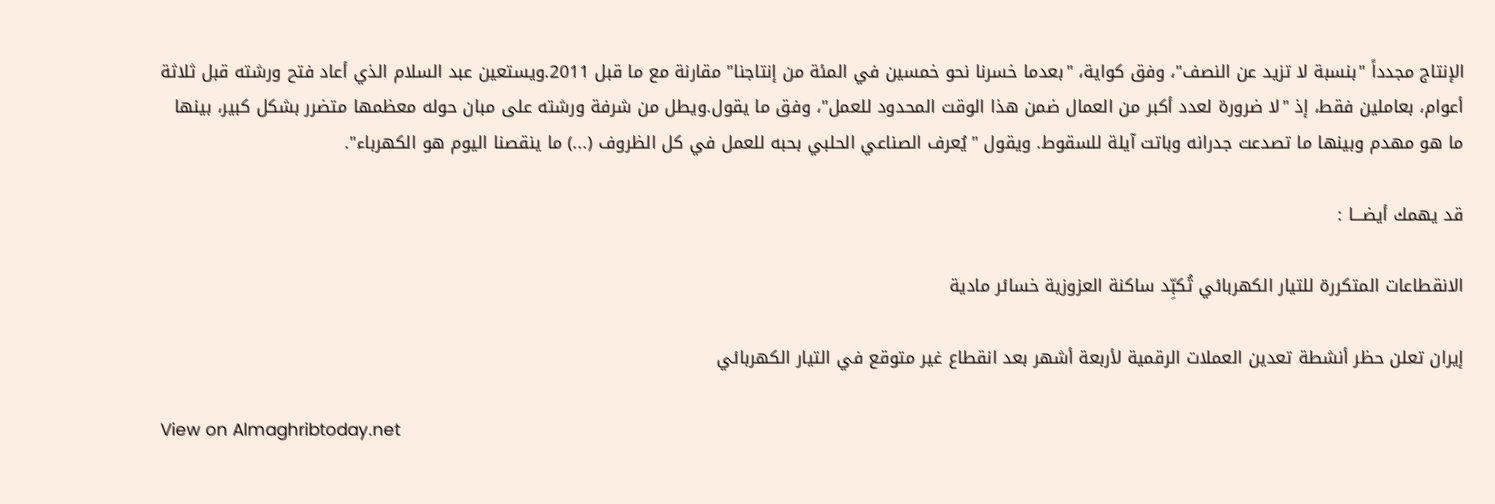الإنتاج مجدداً "بنسبة لا تزيد عن النصف"، وفق كواية، "بعدما خسرنا نحو خمسين في المئة من إنتاجنا" مقارنة مع ما قبل 2011.ويستعين عبد السلام الذي أعاد فتح ورشته قبل ثلاثة أعوام، بعاملين فقط، إذ "لا ضرورة لعدد أكبر من العمال ضمن هذا الوقت المحدود للعمل"، وفق ما يقول.ويطل من شرفة ورشته على مبان حوله معظمها متضرر بشكل كبير، بينها ما هو مهدم وبينها ما تصدعت جدرانه وباتت آيلة للسقوط. ويقول "يُعرف الصناعي الحلبي بحبه للعمل في كل الظروف (...) ما ينقصنا اليوم هو الكهرباء".

قد يهمك أيضـــا :

الانقطاعات المتكررة للتيار الكهربائي تُكبِّد ساكنة العزوزية خسائر مادية

إيران تعلن حظر أنشطة تعدين العملات الرقمية لأربعة أشهر بعد انقطاع غير متوقع في التيار الكهربائي

View on Almaghribtoday.net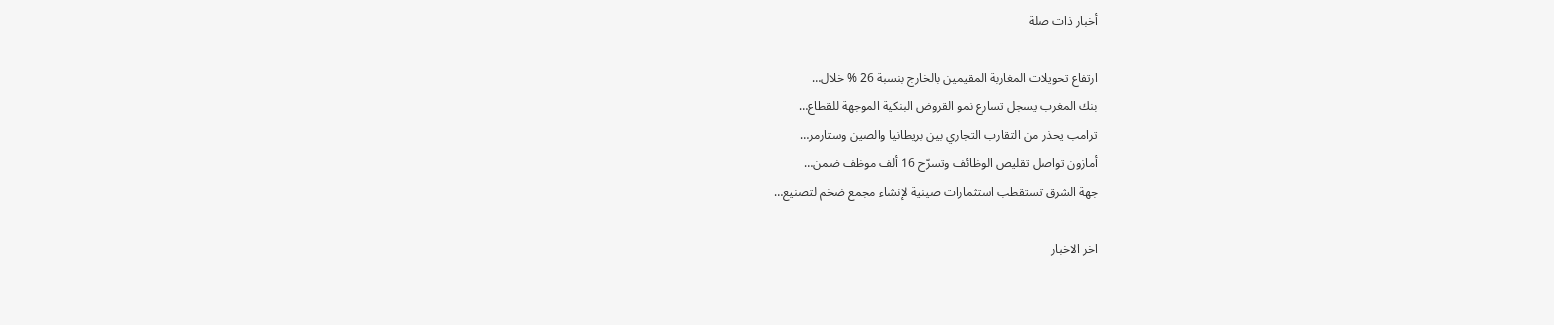أخبار ذات صلة

ارتفاع تحويلات المغاربة المقيمين بالخارج بنسبة 26 % خلال…
بنك المغرب يسجل تسارع نمو القروض البنكية الموجهة للقطاع…
ترامب يحذر من التقارب التجاري بين بريطانيا والصين وستارمر…
أمازون تواصل تقليص الوظائف وتسرّح 16 ألف موظف ضمن…
جهة الشرق تستقطب استثمارات صينية لإنشاء مجمع ضخم لتصنيع…

اخر الاخبار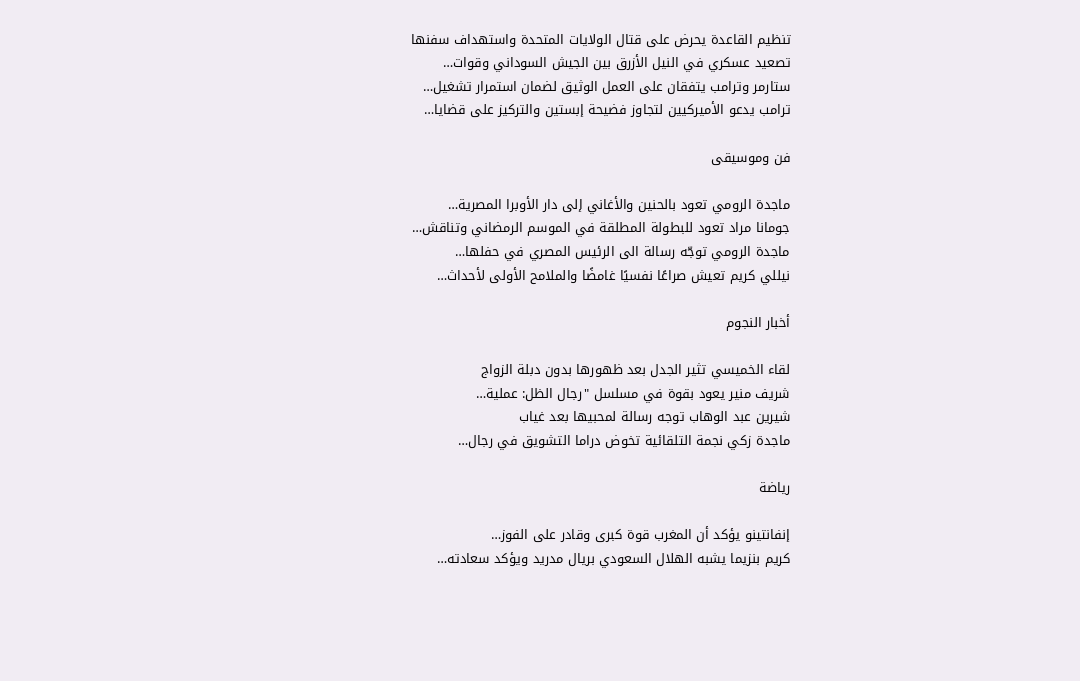تنظيم القاعدة يحرض على قتال الولايات المتحدة واستهداف سفنها
تصعيد عسكري في النيل الأزرق بين الجيش السوداني وقوات…
ستارمر وترامب يتفقان على العمل الوثيق لضمان استمرار تشغيل…
ترامب يدعو الأميركيين لتجاوز فضيحة إبستين والتركيز على قضايا…

فن وموسيقى

ماجدة الرومي تعود بالحنين والأغاني إلى دار الأوبرا المصرية…
جومانا مراد تعود للبطولة المطلقة في الموسم الرمضاني وتناقش…
ماجدة الرومي توجّه رسالة الى الرئيس المصري في حفلها…
نيللي كريم تعيش صراعًا نفسيًا غامضًا والملامح الأولى لأحداث…

أخبار النجوم

لقاء الخميسي تثير الجدل بعد ظهورها بدون دبلة الزواج
شريف منير يعود بقوة في مسلسل "رجال الظل: عملية…
شيرين عبد الوهاب توجه رسالة لمحبيها بعد غياب
ماجدة زكي نجمة التلقائية تخوض دراما التشويق في رجال…

رياضة

إنفانتينو يؤكد أن المغرب قوة كبرى وقادر على الفوز…
كريم بنزيما يشبه الهلال السعودي بريال مدريد ويؤكد سعادته…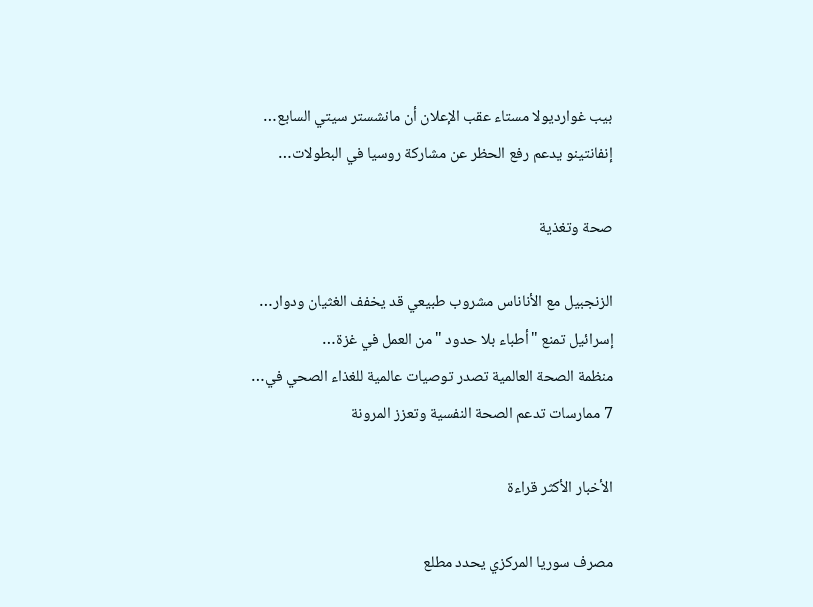بيب غوارديولا مستاء عقب الإعلان أن مانشستر سيتي السابع…
إنفانتينو يدعم رفع الحظر عن مشاركة روسيا في البطولات…

صحة وتغذية

الزنجبيل مع الأناناس مشروب طبيعي قد يخفف الغثيان ودوار…
إسرائيل تمنع "أطباء بلا حدود "من العمل في غزة…
منظمة الصحة العالمية تصدر توصيات عالمية للغذاء الصحي في…
7 ممارسات تدعم الصحة النفسية وتعزز المرونة

الأخبار الأكثر قراءة

مصرف سوريا المركزي يحدد مطلع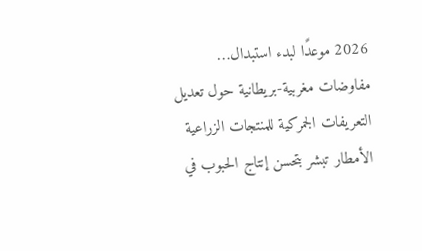2026 موعدًا لبدء استبدال…
مفاوضات مغربية-بريطانية حول تعديل التعريفات الجمركية للمنتجات الزراعية
الأمطار تبشر بتحسن إنتاج الحبوب في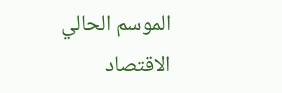الموسم الحالي
الاقتصاد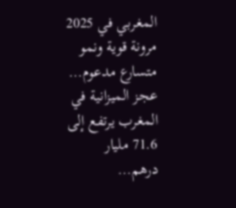المغربي في 2025 مرونة قوية ونمو متسارع مدعوم…
عجز الميزانية في المغرب يرتفع إلى 71.6 مليار درهم…